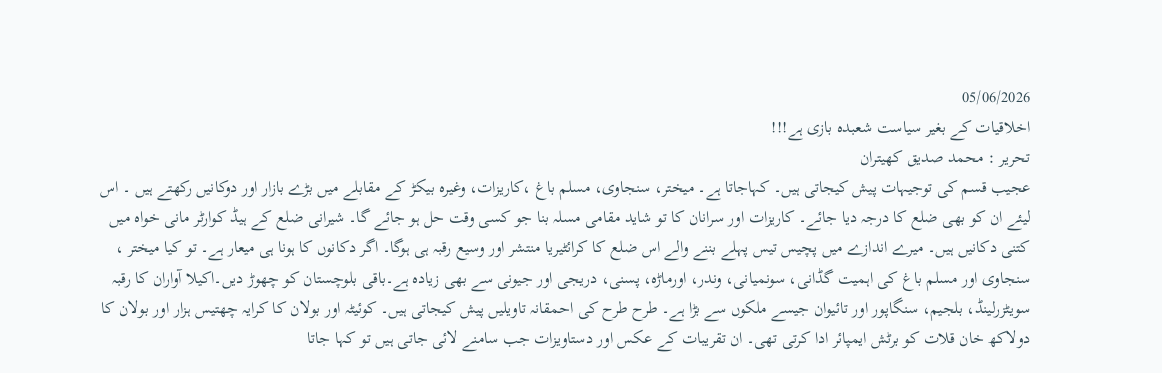05/06/2026
اخلاقیات کے بغیر سیاست شعبدہ بازی ہے!!!
تحریر : محمد صدیق کھیتران
عجیب قسم کی توجیہات پیش کیجاتی ہیں۔ کہاجاتا ہے۔ میختر، سنجاوی، مسلم باغ ،کاریزات، وغیرہ بیکڑ کے مقابلے میں بڑے بازار اور دوکانیں رکھتے ہیں ۔ اس لیئے ان کو بھی ضلع کا درجہ دیا جائے۔ کاریزات اور سرانان کا تو شاید مقامی مسلہ بنا جو کسی وقت حل ہو جائے گا۔ شیرانی ضلع کے ہیڈ کوارٹر مانی خواہ میں کتنی دکانیں ہیں۔ میرے اندازے میں پچیس تیس پہلے بننے والے اس ضلع کا کرائٹیریا منتشر اور وسیع رقبہ ہی ہوگا۔ اگر دکانوں کا ہونا ہی میعار ہے۔ تو کیا میختر ، سنجاوی اور مسلم باغ کی اہمیت گڈانی، سونمیانی، وندر، اورماڑہ، پسنی، دریجی اور جیونی سے بھی زیادہ ہے۔باقی بلوچستان کو چھوڑ دیں۔اکیلا آواران کا رقبہ سویٹزرلینڈ، بلجیم، سنگاپور اور تائیوان جیسے ملکوں سے بڑا ہے۔ طرح طرح کی احمقانہ تاویلیں پیش کیجاتی ہیں۔ کوئیٹہ اور بولان کا کرایہ چھتیس ہزار اور بولان کا دولاکھ خان قلات کو برٹش ایمپائر ادا کرتی تھی۔ ان تقریبات کے عکس اور دستاویزات جب سامنے لائی جاتی ہیں تو کہا جاتا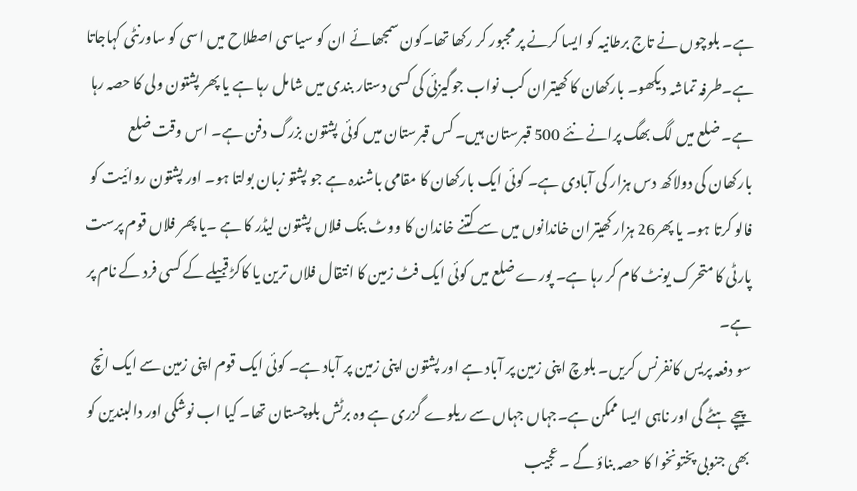ہے۔ بلوچوں نے تاج برطانیہ کو ایسا کرنے پر مجبور کر رکھا تھا۔کون سمجھائے ان کو سیاسی اصطلاح میں اسی کو ساورنٹی کہاجاتا ہے۔طرفہ تماشہ دیکھو۔ بارکھان کا کھیتران کب نواب جوگیزئی کی کسی دستار بندی میں شامل رہا ہے یا پھر پشتون ولی کا حصہ رہا ہے۔ ضلع میں لگ بھگ پرانے نئے 500 قبرستان ہیں۔ کس قبرستان میں کوئی پشتون بزرگ دفن ہے۔ اس وقت ضلع بارکھان کی دولاکھ دس ہزار کی آبادی ہے۔ کوئی ایک بارکھان کا مقامی باشندہ ہے جو پشتو زبان بولتا ہو۔ اور پشتون روائیت کو فالو کرتا ہو۔ یا پھر26 ہزار کھیتران خاندانوں میں سے کتنے خاندان کا ووٹ بنک فلاں پشتون لیڈر کا ہے ۔یا پھر فلاں قوم پرست پارٹی کا متحرک یونٹ کام کر رہا ہے۔ پورے ضلع میں کوئی ایک فٹ زمین کا انتقال فلاں ترین یا کاکڑ قبیلے کے کسی فرد کے نام پر ہے۔
سو دفعہ پریس کانفرنس کریں۔ بلوچ اپنی زمین پر آباد ہے اور پشتون اپنی زمین پر آباد ہے۔ کوئی ایک قوم اپنی زمین سے ایک انچ پیچے ہٹے گی اور ناہی ایسا ممکن ہے۔جہاں جہاں سے ریلوے گزری ہے وہ برٹش بلوچستان تھا۔ کیا اب نوشکی اور دالبندین کو بھی جنوبی پختونخوا کا حصہ بناؤ گے ۔ عجیب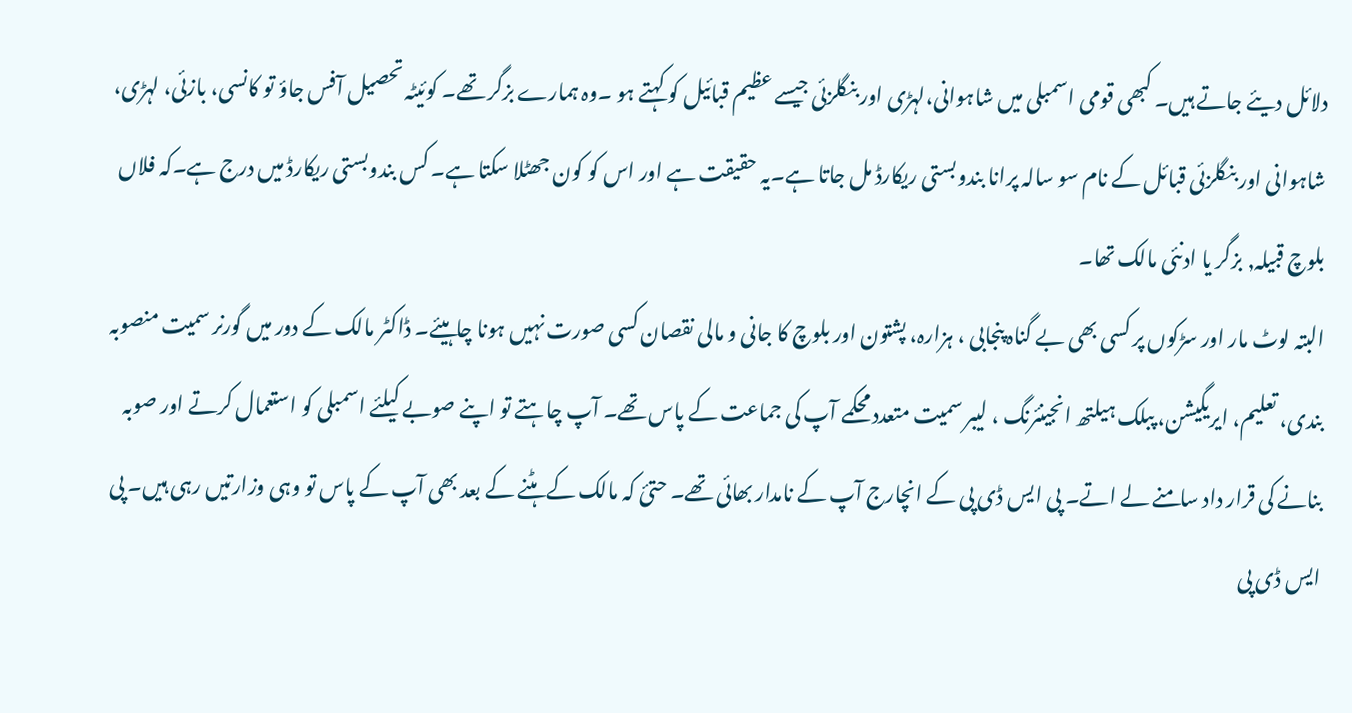دلائل دیئے جاتے ہیں۔ کبھی قومی اسمبلی میں شاہوانی،لہڑی اور بنگلزئی جیسے عظیم قبائیل کو کہتے ہو ۔وہ ہمارے بزگر تھے۔ کوئیٹہ تحصیل آفس جاؤ تو کانسی، بازئی، لہڑی، شاہوانی اور بنگلزئی قبائل کے نام سو سالہ پرانا بندوبستی ریکارڈ مل جاتا ہے۔یہ حقیقت ہے اور اس کو کون جھٹلا سکتا ہے۔ کس بندوبستی ریکارڈ میں درج ہے۔کہ فلاں بلوچ قبیلہ, بزگر یا ادنئی مالک تھا۔
البتہ لوٹ مار اور سڑکوں پر کسی بھی بے گناہ پنجابی ، ہزارہ، پشتون اور بلوچ کا جانی و مالی نقصان کسی صورت نہیں ہونا چاہیئے۔ ڈاکٹر مالک کے دور میں گورنر سمیت منصوبہ بندی، تعلیم، ایریگیشن، پبلک ہیلتھ انجینئرنگ ، لیبر سمیت متعدد محکمے آپ کی جماعت کے پاس تھے۔ آپ چاہتے تو اپنے صوبے کیلئے اسمبلی کو استعمال کرتے اور صوبہ بنانے کی قرار داد سامنے لے اتے۔ پی ایس ڈی پی کے انچارج آپ کے نامدار بھائی تھے۔ حتئ کہ مالک کے ہٹنے کے بعد بھی آپ کے پاس تو وہی وزارتیں رہی ہیں۔ پی ایس ڈی پی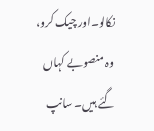نکالو۔اور چیک کرو، وہ منصوبے کہاں گئے ہیں۔ سانپ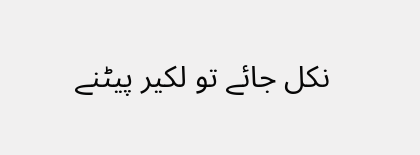نکل جائے تو لکیر پیٹنے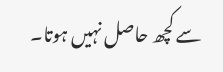سے کچھ حاصل نہیں ہوتا۔